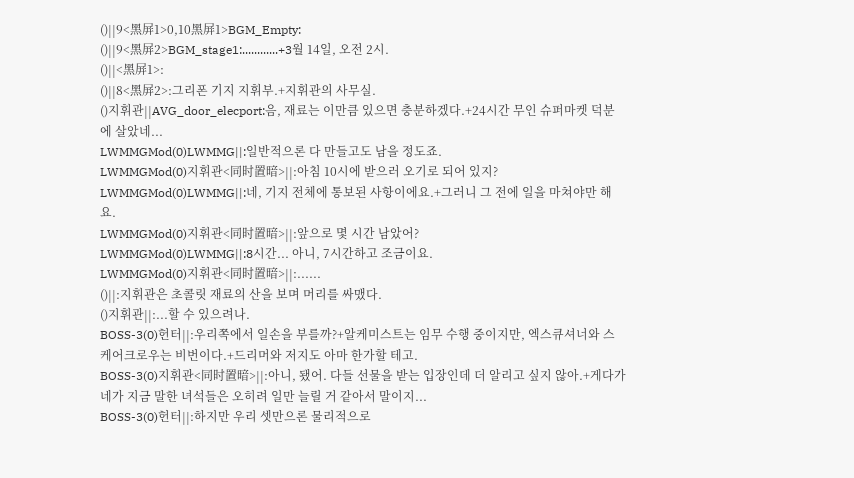()||9<黑屏1>0,10黑屏1>BGM_Empty:
()||9<黑屏2>BGM_stage1:............+3월 14일, 오전 2시.
()||<黑屏1>:
()||8<黑屏2>:그리폰 기지 지휘부.+지휘관의 사무실.
()지휘관||AVG_door_elecport:음, 재료는 이만큼 있으면 충분하겠다.+24시간 무인 슈퍼마켓 덕분에 살았네...
LWMMGMod(0)LWMMG||:일반적으론 다 만들고도 남을 정도죠.
LWMMGMod(0)지휘관<同时置暗>||:아침 10시에 받으러 오기로 되어 있지?
LWMMGMod(0)LWMMG||:네, 기지 전체에 통보된 사항이에요.+그러니 그 전에 일을 마쳐야만 해요.
LWMMGMod(0)지휘관<同时置暗>||:앞으로 몇 시간 남았어?
LWMMGMod(0)LWMMG||:8시간... 아니, 7시간하고 조금이요.
LWMMGMod(0)지휘관<同时置暗>||:......
()||:지휘관은 초콜릿 재료의 산을 보며 머리를 싸맸다.
()지휘관||:...할 수 있으려나.
BOSS-3(0)헌터||:우리쪽에서 일손을 부를까?+알케미스트는 임무 수행 중이지만, 엑스큐셔너와 스케어크로우는 비번이다.+드리머와 저지도 아마 한가할 테고.
BOSS-3(0)지휘관<同时置暗>||:아니, 됐어. 다들 선물을 받는 입장인데 더 알리고 싶지 않아.+게다가 네가 지금 말한 녀석들은 오히려 일만 늘릴 거 같아서 말이지...
BOSS-3(0)헌터||:하지만 우리 셋만으론 물리적으로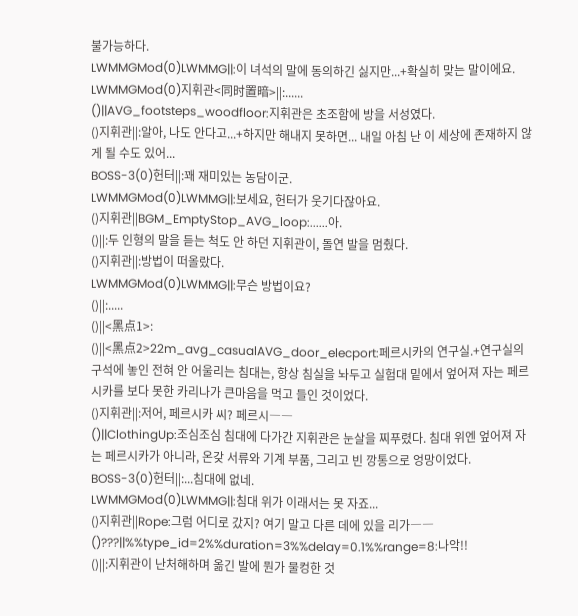불가능하다.
LWMMGMod(0)LWMMG||:이 녀석의 말에 동의하긴 싫지만...+확실히 맞는 말이에요.
LWMMGMod(0)지휘관<同时置暗>||:......
()||AVG_footsteps_woodfloor:지휘관은 초조함에 방을 서성였다.
()지휘관||:알아, 나도 안다고...+하지만 해내지 못하면... 내일 아침 난 이 세상에 존재하지 않게 될 수도 있어...
BOSS-3(0)헌터||:꽤 재미있는 농담이군.
LWMMGMod(0)LWMMG||:보세요, 헌터가 웃기다잖아요.
()지휘관||BGM_EmptyStop_AVG_loop:......아.
()||:두 인형의 말을 듣는 척도 안 하던 지휘관이, 돌연 발을 멈췄다.
()지휘관||:방법이 떠올랐다.
LWMMGMod(0)LWMMG||:무슨 방법이요?
()||:.....
()||<黑点1>:
()||<黑点2>22m_avg_casualAVG_door_elecport:페르시카의 연구실.+연구실의 구석에 놓인 전혀 안 어울리는 침대는, 항상 침실을 놔두고 실험대 밑에서 엎어져 자는 페르시카를 보다 못한 카리나가 큰마음을 먹고 들인 것이었다.
()지휘관||:저어, 페르시카 씨? 페르시――
()||ClothingUp:조심조심 침대에 다가간 지휘관은 눈살을 찌푸렸다. 침대 위엔 엎어져 자는 페르시카가 아니라, 온갖 서류와 기계 부품, 그리고 빈 깡통으로 엉망이었다.
BOSS-3(0)헌터||:...침대에 없네.
LWMMGMod(0)LWMMG||:침대 위가 이래서는 못 자죠...
()지휘관||Rope:그럼 어디로 갔지? 여기 말고 다른 데에 있을 리가――
()???||%%type_id=2%%duration=3%%delay=0.1%%range=8:나악!!
()||:지휘관이 난처해하며 옮긴 발에 뭔가 물컹한 것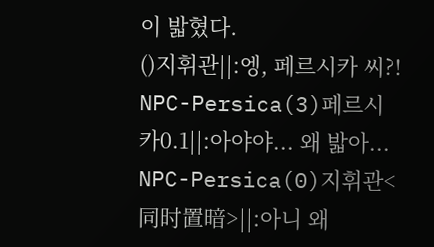이 밟혔다.
()지휘관||:엥, 페르시카 씨?!
NPC-Persica(3)페르시카0.1||:아야야... 왜 밟아...
NPC-Persica(0)지휘관<同时置暗>||:아니 왜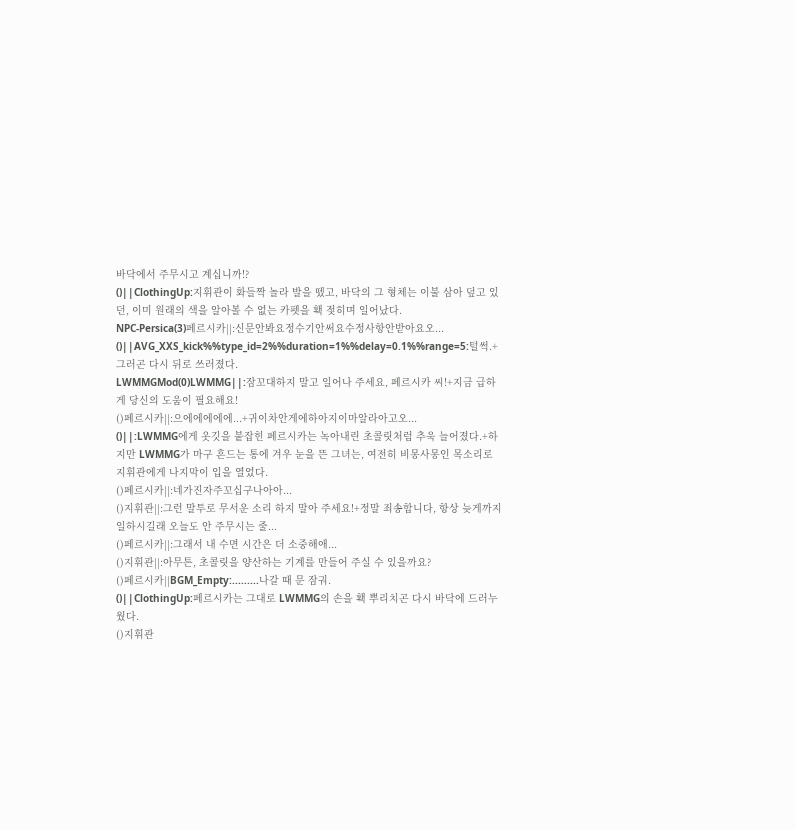바닥에서 주무시고 계십니까!?
()||ClothingUp:지휘관이 화들짝 놀라 발을 뗐고, 바닥의 그 형체는 이불 삼아 덮고 있던, 이미 원래의 색을 알아볼 수 없는 카펫을 홱 젖히며 일어났다.
NPC-Persica(3)페르시카||:신문안봐요정수기안써요수정사항안받아요오...
()||AVG_XXS_kick%%type_id=2%%duration=1%%delay=0.1%%range=5:털썩.+그러곤 다시 뒤로 쓰러졌다.
LWMMGMod(0)LWMMG||:잠꼬대하지 말고 일어나 주세요, 페르시카 씨!+지금 급하게 당신의 도움이 필요해요!
()페르시카||:으에에에에에...+귀이차안게에하아지이마알라아고오...
()||:LWMMG에게 옷깃을 붙잡힌 페르시카는 녹아내린 초콜릿처럼 추욱 늘어졌다.+하지만 LWMMG가 마구 흔드는 통에 겨우 눈을 뜬 그녀는, 여전히 비몽사몽인 목소리로 지휘관에게 나지막이 입을 열었다.
()페르시카||:네가진자주꼬십구나아아...
()지휘관||:그런 말투로 무서운 소리 하지 말아 주세요!+정말 죄송합니다, 항상 늦게까지 일하시길래 오늘도 안 주무시는 줄...
()페르시카||:그래서 내 수면 시간은 더 소중해애...
()지휘관||:아무튼, 초콜릿을 양산하는 기계를 만들어 주실 수 있을까요?
()페르시카||BGM_Empty:.........나갈 때 문 잠궈.
()||ClothingUp:페르시카는 그대로 LWMMG의 손을 홱 뿌리치곤 다시 바닥에 드러누웠다.
()지휘관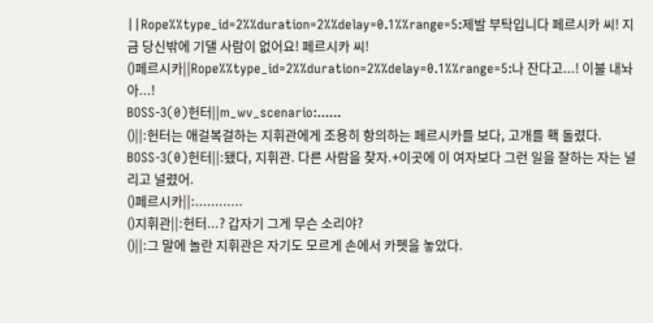||Rope%%type_id=2%%duration=2%%delay=0.1%%range=5:제발 부탁입니다 페르시카 씨! 지금 당신밖에 기댈 사람이 없어요! 페르시카 씨!
()페르시카||Rope%%type_id=2%%duration=2%%delay=0.1%%range=5:나 잔다고...! 이불 내놔아...!
BOSS-3(0)헌터||m_wv_scenario:......
()||:헌터는 애걸복걸하는 지휘관에게 조용히 항의하는 페르시카를 보다, 고개를 홱 돌렸다.
BOSS-3(0)헌터||:됐다, 지휘관. 다른 사람을 찾자.+이곳에 이 여자보다 그런 일을 잘하는 자는 널리고 널렸어.
()페르시카||:............
()지휘관||:헌터...? 갑자기 그게 무슨 소리야?
()||:그 말에 놀란 지휘관은 자기도 모르게 손에서 카펫을 놓았다.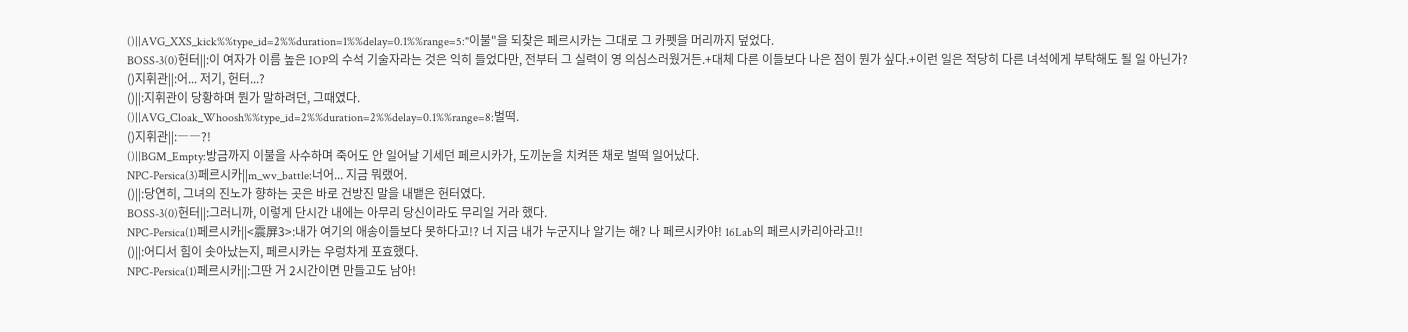()||AVG_XXS_kick%%type_id=2%%duration=1%%delay=0.1%%range=5:"이불"을 되찾은 페르시카는 그대로 그 카펫을 머리까지 덮었다.
BOSS-3(0)헌터||:이 여자가 이름 높은 IOP의 수석 기술자라는 것은 익히 들었다만, 전부터 그 실력이 영 의심스러웠거든.+대체 다른 이들보다 나은 점이 뭔가 싶다.+이런 일은 적당히 다른 녀석에게 부탁해도 될 일 아닌가?
()지휘관||:어... 저기, 헌터...?
()||:지휘관이 당황하며 뭔가 말하려던, 그때였다.
()||AVG_Cloak_Whoosh%%type_id=2%%duration=2%%delay=0.1%%range=8:벌떡.
()지휘관||:――?!
()||BGM_Empty:방금까지 이불을 사수하며 죽어도 안 일어날 기세던 페르시카가, 도끼눈을 치켜뜬 채로 벌떡 일어났다.
NPC-Persica(3)페르시카||m_wv_battle:너어... 지금 뭐랬어.
()||:당연히, 그녀의 진노가 향하는 곳은 바로 건방진 말을 내뱉은 헌터였다.
BOSS-3(0)헌터||:그러니까, 이렇게 단시간 내에는 아무리 당신이라도 무리일 거라 했다.
NPC-Persica(1)페르시카||<震屏3>:내가 여기의 애송이들보다 못하다고!? 너 지금 내가 누군지나 알기는 해? 나 페르시카야! 16Lab의 페르시카리아라고!!
()||:어디서 힘이 솟아났는지, 페르시카는 우렁차게 포효했다.
NPC-Persica(1)페르시카||:그딴 거 2시간이면 만들고도 남아!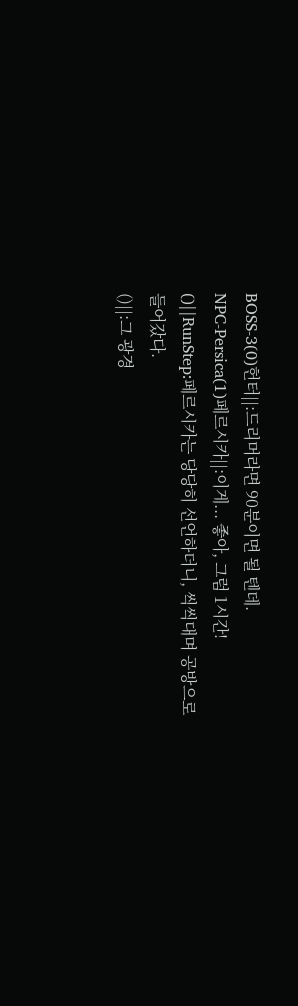BOSS-3(0)헌터||:드리머라면 90분이면 될 텐데.
NPC-Persica(1)페르시카||:이게... 좋아, 그럼 1시간!
()||RunStep:페르시카는 당당히 선언하더니, 씩씩대며 공방으로 들어갔다.
()||:그 광경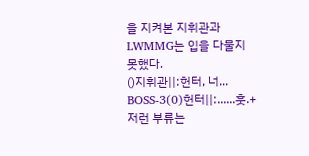을 지켜본 지휘관과 LWMMG는 입을 다물지 못했다.
()지휘관||:헌터, 너...
BOSS-3(0)헌터||:......훗.+저런 부류는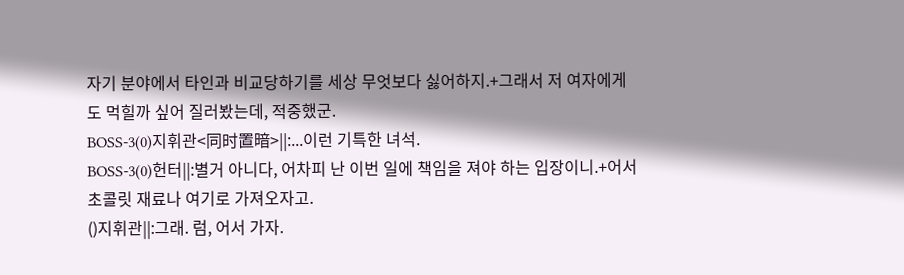자기 분야에서 타인과 비교당하기를 세상 무엇보다 싫어하지.+그래서 저 여자에게도 먹힐까 싶어 질러봤는데, 적중했군.
BOSS-3(0)지휘관<同时置暗>||:...이런 기특한 녀석.
BOSS-3(0)헌터||:별거 아니다, 어차피 난 이번 일에 책임을 져야 하는 입장이니.+어서 초콜릿 재료나 여기로 가져오자고.
()지휘관||:그래. 럼, 어서 가자.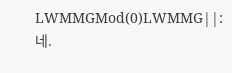LWMMGMod(0)LWMMG||:네.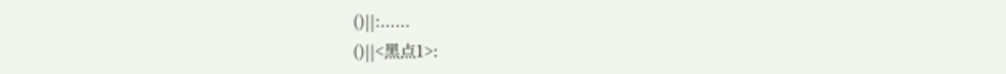()||:......
()||<黑点1>: